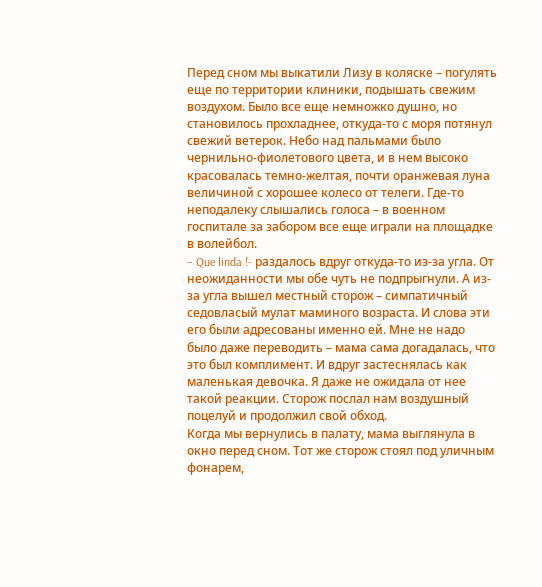Перед сном мы выкатили Лизу в коляске – погулять еще по территории клиники, подышать свежим воздухом. Было все еще немножко душно, но становилось прохладнее, откуда-то с моря потянул свежий ветерок. Небо над пальмами было чернильно-фиолетового цвета, и в нем высоко красовалась темно-желтая, почти оранжевая луна величиной с хорошее колесо от телеги. Где-то неподалеку слышались голоса – в военном госпитале за забором все еще играли на площадке в волейбол.
– Que linda !- раздалось вдруг откуда-то из-за угла. От неожиданности мы обе чуть не подпрыгнули. А из-за угла вышел местный сторож – симпатичный седовласый мулат маминого возраста. И слова эти его были адресованы именно ей. Мне не надо было даже переводить – мама сама догадалась, что это был комплимент. И вдруг застеснялась как маленькая девочка. Я даже не ожидала от нее такой реакции. Сторож послал нам воздушный поцелуй и продолжил свой обход.
Когда мы вернулись в палату, мама выглянула в окно перед сном. Тот же сторож стоял под уличным фонарем,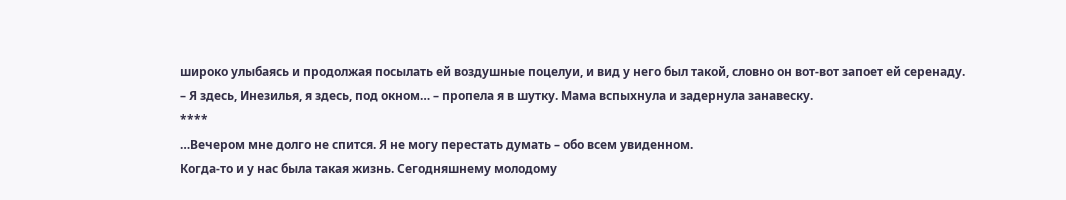широко улыбаясь и продолжая посылать ей воздушные поцелуи, и вид у него был такой, словно он вот-вот запоет ей серенаду.
– Я здесь, Инезилья, я здесь, под окном… – пропела я в шутку. Мама вспыхнула и задернула занавеску.
****
…Вечером мне долго не спится. Я не могу перестать думать – обо всем увиденном.
Когда-то и у нас была такая жизнь. Сегодняшнему молодому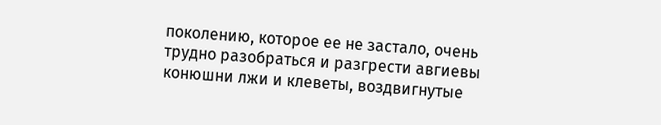поколению, которое ее не застало, очень трудно разобраться и разгрести авгиевы конюшни лжи и клеветы, воздвигнутые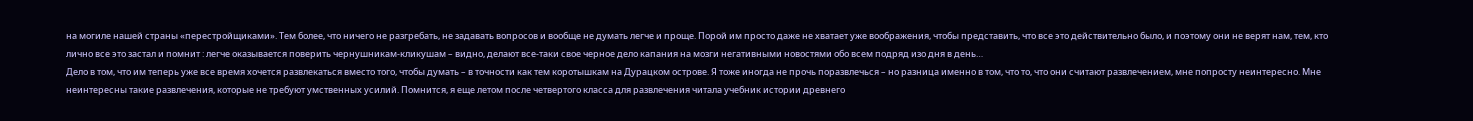на могиле нашей страны «перестройщиками». Тем более, что ничего не разгребать, не задавать вопросов и вообще не думать легче и проще. Порой им просто даже не хватает уже воображения, чтобы представить, что все это действительно было, и поэтому они не верят нам, тем, кто лично все это застал и помнит : легче оказывается поверить чернушникам-кликушам – видно, делают все-таки свое черное дело капания на мозги негативными новостями обо всем подряд изо дня в день…
Дело в том, что им теперь уже все время хочется развлекаться вместо того, чтобы думать – в точности как тем коротышкам на Дурацком острове. Я тоже иногда не прочь поразвлечься – но разница именно в том, что то, что они считают развлечением, мне попросту неинтересно. Мне неинтересны такие развлечения, которые не требуют умственных усилий. Помнится, я еще летом после четвертого класса для развлечения читала учебник истории древнего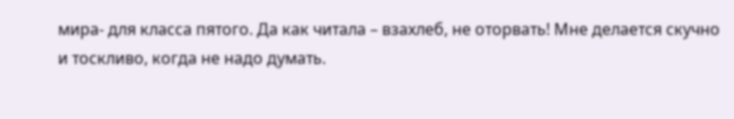мира- для класса пятого. Да как читала – взахлеб, не оторвать! Мне делается скучно и тоскливо, когда не надо думать.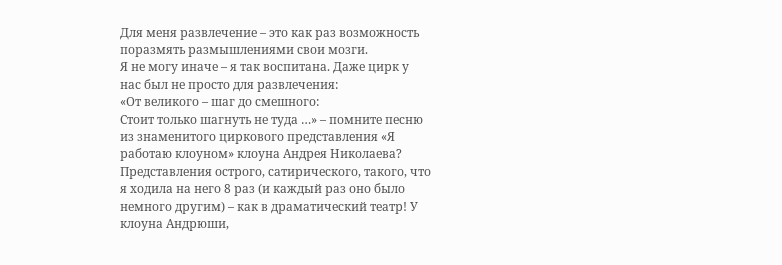Для меня развлечение – это как раз возможность поразмять размышлениями свои мозги.
Я не могу иначе – я так воспитана. Даже цирк у нас был не просто для развлечения:
«От великого – шаг до смешного:
Стоит только шагнуть не туда …» – помните песню из знаменитого циркового представления «Я работаю клоуном» клоуна Андрея Николаева? Представления острого, сатирического, такого, что я ходила на него 8 раз (и каждый раз оно было немного другим) – как в драматический театр! У клоуна Андрюши,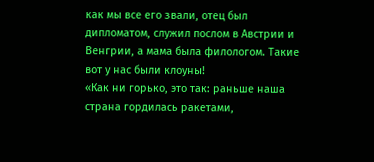как мы все его звали, отец был дипломатом, служил послом в Австрии и Венгрии, а мама была филологом. Такие вот у нас были клоуны!
«Как ни горько, это так: раньше наша страна гордилась ракетами,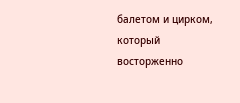балетом и цирком, который восторженно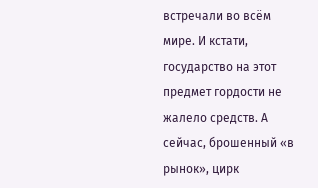встречали во всём мире. И кстати, государство на этот предмет гордости не жалело средств. А сейчас, брошенный «в рынок», цирк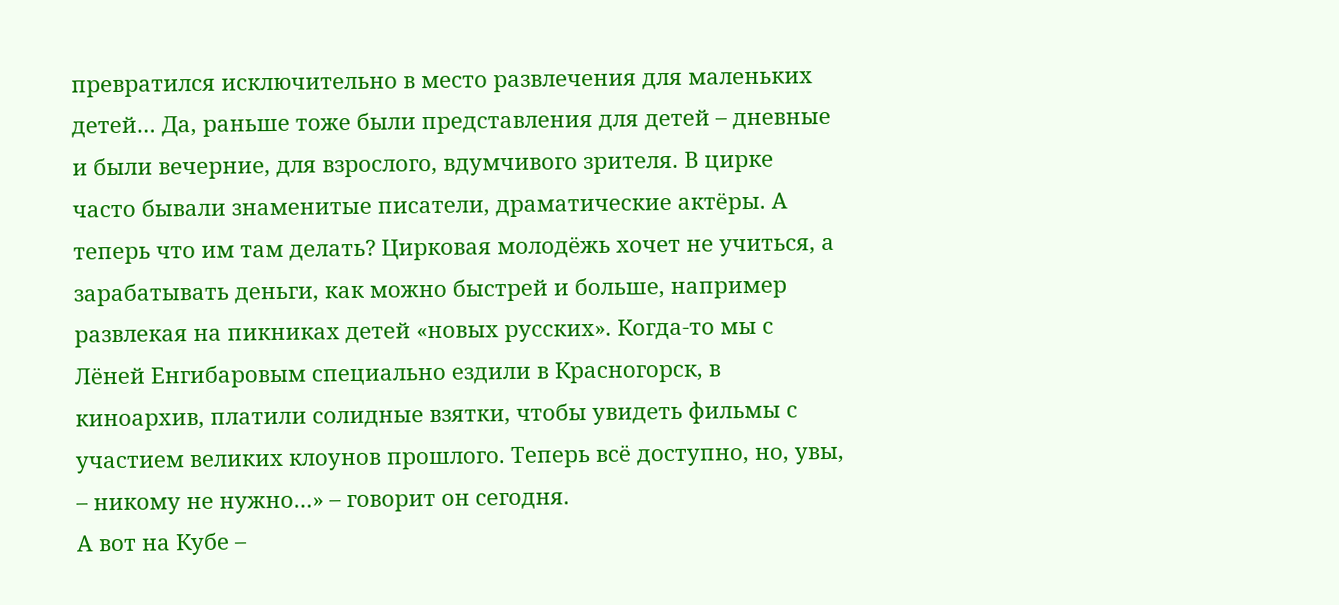превратился исключительно в место развлечения для маленьких детей… Да, раньше тоже были представления для детей – дневные и были вечерние, для взрослого, вдумчивого зрителя. В цирке часто бывали знаменитые писатели, драматические актёры. А теперь что им там делать? Цирковая молодёжь хочет не учиться, а зарабатывать деньги, как можно быстрей и больше, например развлекая на пикниках детей «новых русских». Когда-то мы с Лёней Енгибаровым специально ездили в Красногорск, в киноархив, платили солидные взятки, чтобы увидеть фильмы с участием великих клоунов прошлого. Теперь всё доступно, но, увы, – никому не нужно…» – говорит он сегодня.
А вот на Кубе –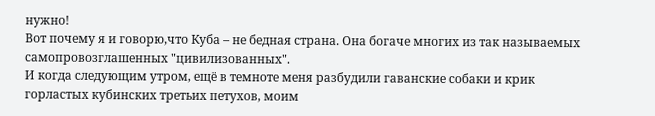нужно!
Вот почему я и говорю,что Куба – не бедная страна. Она богаче многих из так называемых самопровозглашенных "цивилизованных".
И когда следующим утром, ещё в темноте меня разбудили гаванские собаки и крик горластых кубинских третьих петухов, моим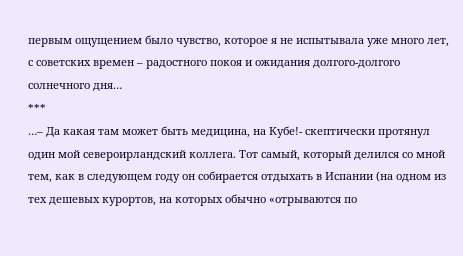первым ощущением было чувство, которое я не испытывала уже много лет, с советских времен – радостного покоя и ожидания долгого-долгого солнечного дня…
***
…– Да какая там может быть медицина, на Кубе!- скептически протянул один мой североирландский коллега. Тот самый, который делился со мной тем, как в следующем году он собирается отдыхать в Испании (на одном из тех дешевых курортов, на которых обычно «отрываются по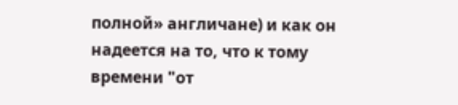полной» англичане) и как он надеется на то, что к тому времени "от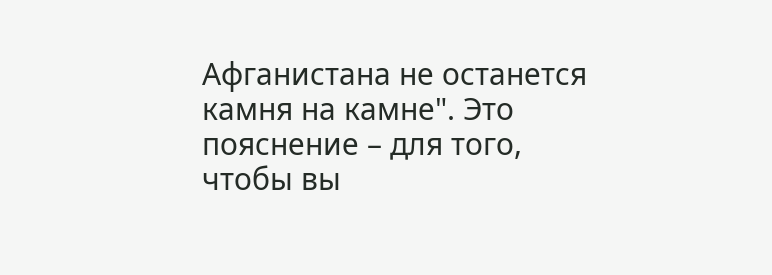Афганистана не останется камня на камне". Это пояснение – для того, чтобы вы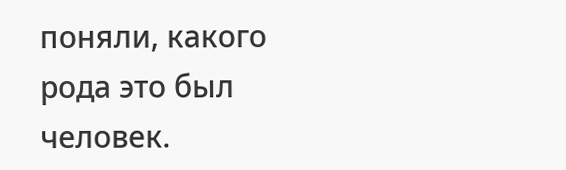поняли, какого рода это был человек.